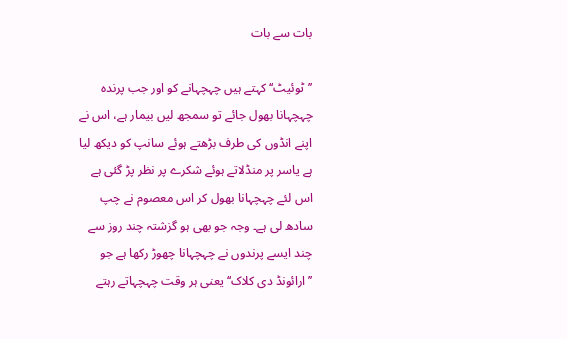بات سے بات

’’ٹوئیٹ‘‘ کہتے ہیں چہچہانے کو اور جب پرندہ چہچہانا بھول جائے تو سمجھ لیں بیمار ہے، اس نے اپنے انڈوں کی طرف بڑھتے ہوئے سانپ کو دیکھ لیا ہے یاسر پر منڈلاتے ہوئے شکرے پر نظر پڑ گئی ہے اس لئے چہچہانا بھول کر اس معصوم نے چپ سادھ لی ہے۔ وجہ جو بھی ہو گزشتہ چند روز سے چند ایسے پرندوں نے چہچہانا چھوڑ رکھا ہے جو ’’ارائونڈ دی کلاک‘‘ یعنی ہر وقت چہچہاتے رہتے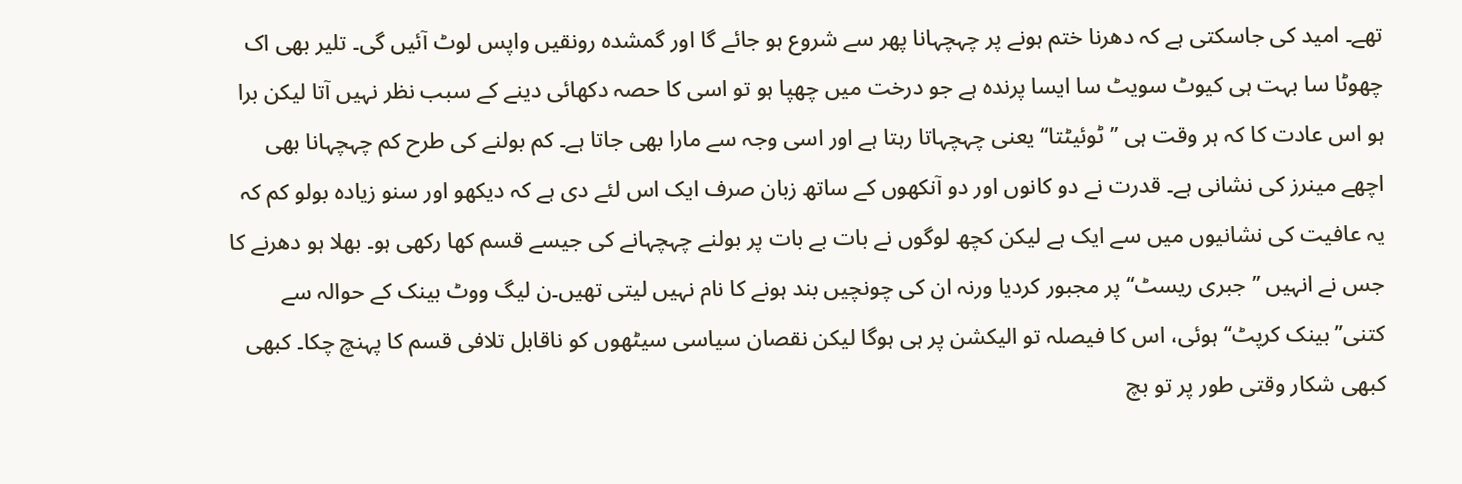تھے۔ امید کی جاسکتی ہے کہ دھرنا ختم ہونے پر چہچہانا پھر سے شروع ہو جائے گا اور گمشدہ رونقیں واپس لوٹ آئیں گی۔ تلیر بھی اک چھوٹا سا بہت ہی کیوٹ سویٹ سا ایسا پرندہ ہے جو درخت میں چھپا ہو تو اسی کا حصہ دکھائی دینے کے سبب نظر نہیں آتا لیکن برا ہو اس عادت کا کہ ہر وقت ہی ’’ٹوئیٹتا‘‘ یعنی چہچہاتا رہتا ہے اور اسی وجہ سے مارا بھی جاتا ہے۔ کم بولنے کی طرح کم چہچہانا بھی اچھے مینرز کی نشانی ہے۔ قدرت نے دو کانوں اور دو آنکھوں کے ساتھ زبان صرف ایک اس لئے دی ہے کہ دیکھو اور سنو زیادہ بولو کم کہ یہ عافیت کی نشانیوں میں سے ایک ہے لیکن کچھ لوگوں نے بات بے بات پر بولنے چہچہانے کی جیسے قسم کھا رکھی ہو۔ بھلا ہو دھرنے کا جس نے انہیں ’’جبری ریسٹ‘‘ پر مجبور کردیا ورنہ ان کی چونچیں بند ہونے کا نام نہیں لیتی تھیں۔ن لیگ ووٹ بینک کے حوالہ سے کتنی’’بینک کرپٹ‘‘ ہوئی، اس کا فیصلہ تو الیکشن پر ہی ہوگا لیکن نقصان سیاسی سیٹھوں کو ناقابل تلافی قسم کا پہنچ چکا۔ کبھی کبھی شکار وقتی طور پر تو بچ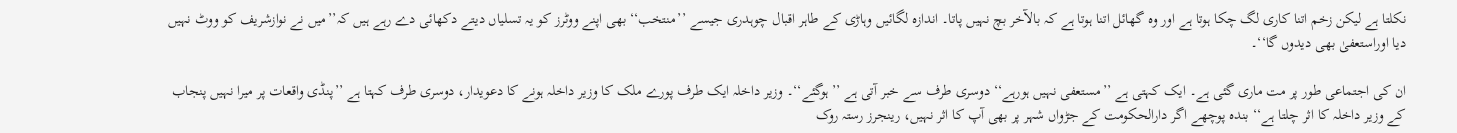نکلتا ہے لیکن زخم اتنا کاری لگ چکا ہوتا ہے اور وہ گھائل اتنا ہوتا ہے کہ بالآخر بچ نہیں پاتا۔ اندازہ لگائیں وہاڑی کے طاہر اقبال چوہدری جیسے ’’منتخب‘‘ بھی اپنے ووٹرز کو یہ تسلیاں دیتے دکھائی دے رہے ہیں کہ’’میں نے نوازشریف کو ووٹ نہیں دیا اوراستعفیٰ بھی دیدوں گا‘‘۔

ان کی اجتماعی طور پر مت ماری گئی ہے۔ ایک کہتی ہے ’’مستعفی نہیں ہورہے‘‘ دوسری طرف سے خبر آتی ہے ’’ہوگئے‘‘۔ وزیر داخلہ ایک طرف پورے ملک کا وزیر داخلہ ہونے کا دعویدار، دوسری طرف کہتا ہے ’’پنڈی واقعات پر میرا نہیں پنجاب کے وزیر داخلہ کا اثر چلتا ہے‘‘ بندہ پوچھے اگر دارالحکومت کے جڑواں شہر پر بھی آپ کا اثر نہیں، رینجرز رستہ روک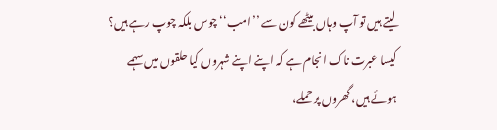لیتے ہیں تو آپ وہاں بیٹھے کون سے ’’امب‘‘ چوس بلکہ چوپ رہے ہیں؟ کیسا عبرت ناک انجام ہے کہ اپنے اپنے شہروں کیا حلقوں میں سہمے ہوئے ہیں، گھروں پر حملے،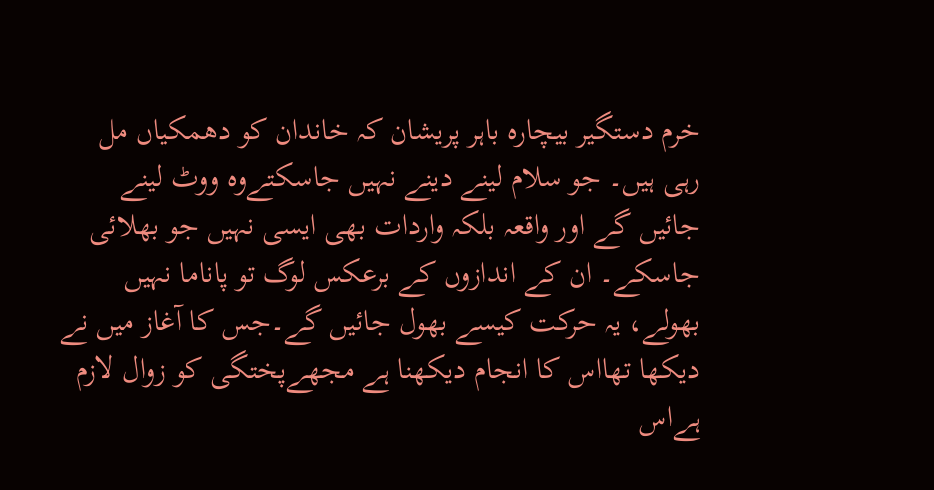خرم دستگیر بیچارہ باہر پریشان کہ خاندان کو دھمکیاں مل رہی ہیں۔ جو سلام لینے دینے نہیں جاسکتےوہ ووٹ لینے جائیں گے اور واقعہ بلکہ واردات بھی ایسی نہیں جو بھلائی جاسکے۔ ان کے اندازوں کے برعکس لوگ تو پاناما نہیں بھولے، یہ حرکت کیسے بھول جائیں گے۔جس کا آغاز میں نے دیکھا تھااس کا انجام دیکھنا ہے مجھےپختگی کو زوال لازم ہےاس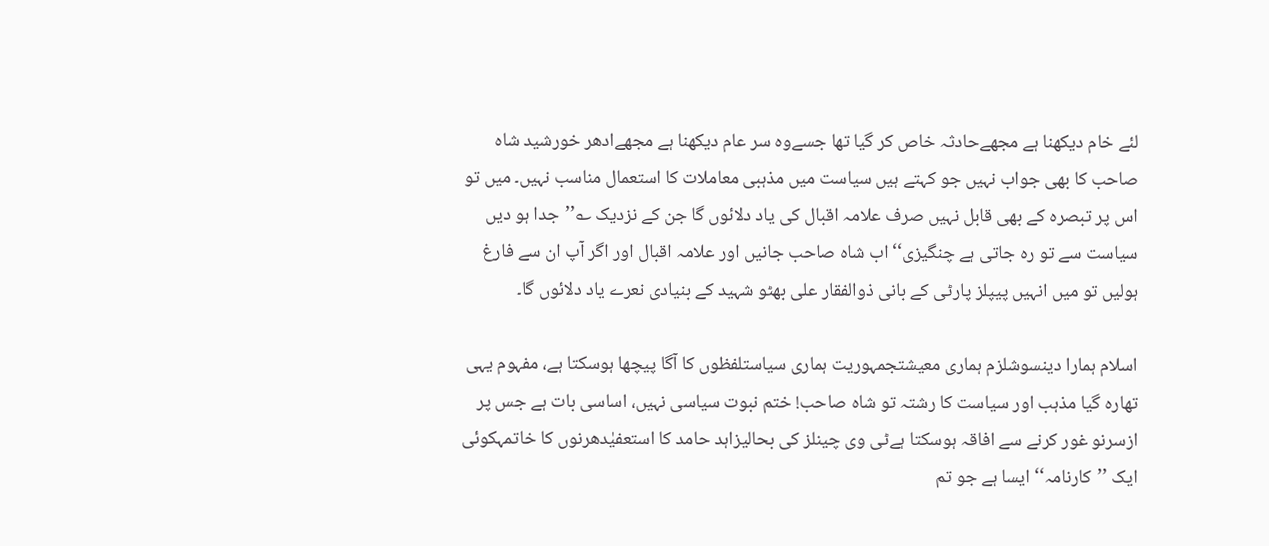لئے خام دیکھنا ہے مجھےحادثہ خاص کر گیا تھا جسےوہ سر عام دیکھنا ہے مجھےادھر خورشید شاہ صاحب کا بھی جواب نہیں جو کہتے ہیں سیاست میں مذہبی معاملات کا استعمال مناسب نہیں۔ میں تو اس پر تبصرہ کے بھی قابل نہیں صرف علامہ اقبال کی یاد دلائوں گا جن کے نزدیک ؎’’جدا ہو دیں سیاست سے تو رہ جاتی ہے چنگیزی‘‘اب شاہ صاحب جانیں اور علامہ اقبال اور اگر آپ ان سے فارغ ہولیں تو میں انہیں پیپلز پارٹی کے بانی ذوالفقار علی بھٹو شہید کے بنیادی نعرے یاد دلائوں گا۔

اسلام ہمارا دینسوشلزم ہماری معیشتجمہوریت ہماری سیاستلفظوں کا آگا پیچھا ہوسکتا ہے، مفہوم یہی تھارہ گیا مذہب اور سیاست کا رشتہ تو شاہ صاحب! ختم نبوت سیاسی نہیں، اساسی بات ہے جس پر ازسرنو غور کرنے سے افاقہ ہوسکتا ہےٹی وی چینلز کی بحالیزاہد حامد کا استعفیٰدھرنوں کا خاتمہکوئی ایک ’’کارنامہ‘‘ ایسا ہے جو تم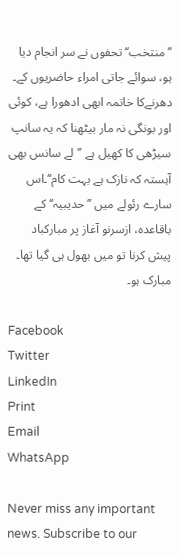’’منتخب‘‘ تحفوں نے سر انجام دیا ہو، سوائے جاتی امراء حاضریوں کے۔ دھرنےکا خاتمہ ابھی ادھورا ہے، کوئی اور بونگی نہ مار بیٹھنا کہ یہ سانپ سیڑھی کا کھیل ہے ’’لے سانس بھی آہستہ کہ نازک ہے بہت کام‘‘۔اس سارے رئولے میں ’’حدیبیہ‘‘ کے باقاعدہ، ازسرنو آغاز پر مبارکباد پیش کرنا تو میں بھول ہی گیا تھا۔ مبارک ہو۔

Facebook
Twitter
LinkedIn
Print
Email
WhatsApp

Never miss any important news. Subscribe to our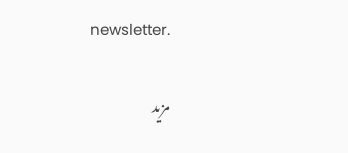newsletter.

مزید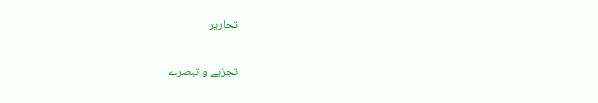تحاریر

تجزیے و تبصرے